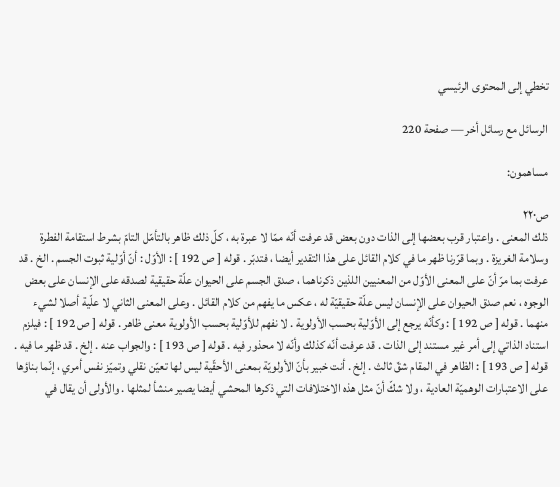تخطي إلى المحتوى الرئيسي

الرسائل مع رسائل أخر — صفحة 220

مساهمون:

ص٢٢٠
ذلك المعنى . واعتبار قرب بعضها إلى الذات دون بعض قد عرفت أنّه ممّا لا عبرة به ، كلّ ذلك ظاهر بالتأمّل التامّ بشرط استقامة الفطرة وسلامة الغريزة . وبما قرّرنا ظهر ما في كلام القائل على هذا التقدير أيضا ، فتدبّر . قوله [ ص 192 ] : الأوّل : أنّ أوّلية ثبوت الجسم . الخ . قد عرفت بما مرّ أنّ على المعنى الأوّل من المعنيين اللذين ذكرناهما ، صدق الجسم على الحيوان علّة حقيقية لصدقه على الإنسان على بعض الوجوه ، نعم صدق الحيوان على الإنسان ليس علّة حقيقيّة له ، عكس ما يفهم من كلام القائل . وعلى المعنى الثاني لا علّية أصلا لشيء منهما . قوله [ ص 192 ] : وكأنّه يرجع إلى الأوّلية بحسب الأولوية . لا نفهم للأوّلية بحسب الأولوية معنى ظاهر . قوله [ ص 192 ] : فيلزم استناد الذاتي إلى أمر غير مستند إلى الذات . قد عرفت أنّه كذلك وأنّه لا محذور فيه . قوله [ ص 193 ] : والجواب عنه . إلخ . قد ظهر ما فيه . قوله [ ص 193 ] : الظاهر في المقام شقّ ثالث . إلخ . أنت خبير بأنّ الأولويّة بمعنى الأحقّية ليس لها تعيّن نقلي وتميّز نفس أمري ، إنّما بناؤها على الاعتبارات الوهميّة العادية ، ولا شكّ أنّ مثل هذه الاختلافات التي ذكرها المحشي أيضا يصير منشأ لمثلها . والأولى أن يقال في